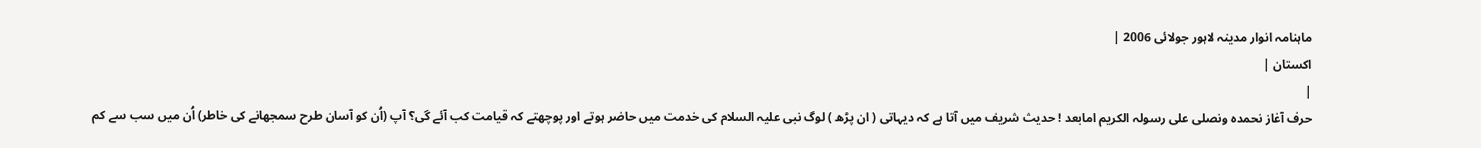ماہنامہ انوار مدینہ لاہور جولائی 2006 |
اكستان |
|
حرف آغاز نحمدہ ونصلی علی رسولہ الکریم امابعد ! حدیث شریف میں آتا ہے کہ دیہاتی ( ان پڑھ ) لوگ نبی علیہ السلام کی خدمت میں حاضر ہوتے اور پوچھتے کہ قیامت کب آئے گی؟ آپ (اُن کو آسان طرح سمجھانے کی خاطر) اُن میں سب سے کم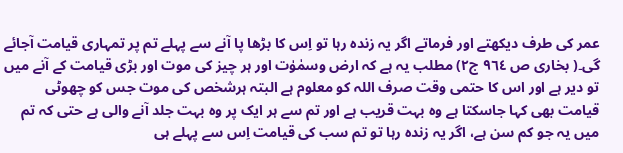عمر کی طرف دیکھتے اور فرماتے اگر یہ زندہ رہا تو اِس کا بڑھا پا آنے سے پہلے تم پر تمہاری قیامت آجائے گی۔( بخاری ص ٩٦٤ ج٢) مطلب یہ ہے کہ ارض وسمٰوٰت اور ہر چیز کی موت اور بڑی قیامت کے آنے میں تو دیر ہے اور اس کا حتمی وقت صرف اللہ کو معلوم ہے البتہ ہرشخص کی موت جس کو چھوٹی قیامت بھی کہا جاسکتا ہے وہ بہت قریب ہے اور تم سے ہر ایک پر وہ بہت جلد آنے والی ہے حتی کہ تم میں یہ جو کم سن ہے، اگر یہ زندہ رہا تو تم سب کی قیامت اِس سے پہلے ہی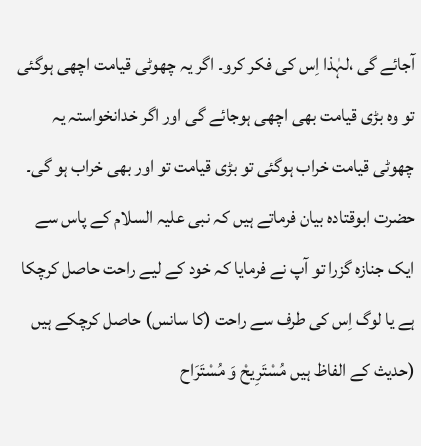آجائے گی ،لہٰذا اِس کی فکر کرو۔ اگر یہ چھوٹی قیامت اچھی ہوگئی تو وہ بڑی قیامت بھی اچھی ہوجائے گی اور اگر خدانخواستہ یہ چھوٹی قیامت خراب ہوگئی تو بڑی قیامت تو اور بھی خراب ہو گی۔ حضرت ابوقتادہ بیان فرماتے ہیں کہ نبی علیہ السلام کے پاس سے ایک جنازہ گزرا تو آپ نے فرمایا کہ خود کے لیے راحت حاصل کرچکا ہے یا لوگ اِس کی طرف سے راحت (کا سانس) حاصل کرچکے ہیں (حدیث کے الفاظ ہیں مُسْتَرِیحْ وَ مُسْتَرَاح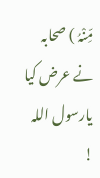مِّنْہُ ) صحابہ نے عرض کیا یارسول اللہ !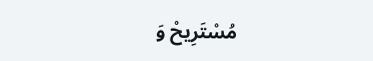مُسْتَرِیحْ وَ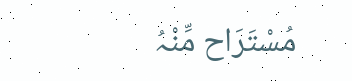مُسْتَرَاح مِّنْہُ